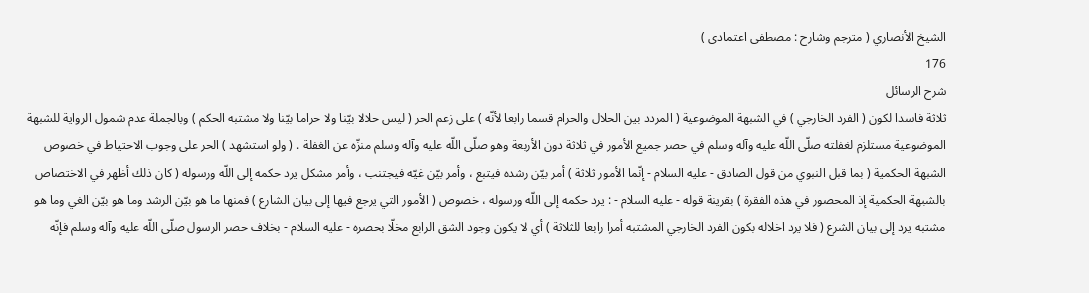الشيخ الأنصاري ( مترجم وشارح : مصطفى اعتمادى )
176
شرح الرسائل
ثلاثة فاسدا لكون ( الفرد الخارجي ) في الشبهة الموضوعية ( المردد بين الحلال والحرام قسما رابعا لأنّه ) على زعم الحر ( ليس حلالا بيّنا ولا حراما بيّنا ولا مشتبه الحكم ) وبالجملة عدم شمول الرواية للشبهة الموضوعية مستلزم لغفلته صلّى اللّه عليه وآله وسلم في حصر جميع الأمور في ثلاثة دون الأربعة وهو صلّى اللّه عليه وآله وسلم منزّه عن الغفلة . ( ولو استشهد ) الحر على وجوب الاحتياط في خصوص الشبهة الحكمية ( بما قبل النبوي من قول الصادق - عليه السلام - إنّما الأمور ثلاثة ) أمر بيّن رشده فيتبع ، وأمر بيّن غيّه فيجتنب ، وأمر مشكل يرد حكمه إلى اللّه ورسوله ( كان ذلك أظهر في الاختصاص بالشبهة الحكمية إذ المحصور في هذه الفقرة ) بقرينة قوله - عليه السلام - : يرد حكمه إلى اللّه ورسوله ، خصوص ( الأمور التي يرجع فيها إلى بيان الشارع ) فمنها ما هو بيّن الرشد وما هو بيّن الغي وما هو مشتبه يرد إلى بيان الشرع ( فلا يرد اخلاله بكون الفرد الخارجي المشتبه أمرا رابعا للثلاثة ) أي لا يكون وجود الشق الرابع مخلّا بحصره - عليه السلام - بخلاف حصر الرسول صلّى اللّه عليه وآله وسلم فإنّه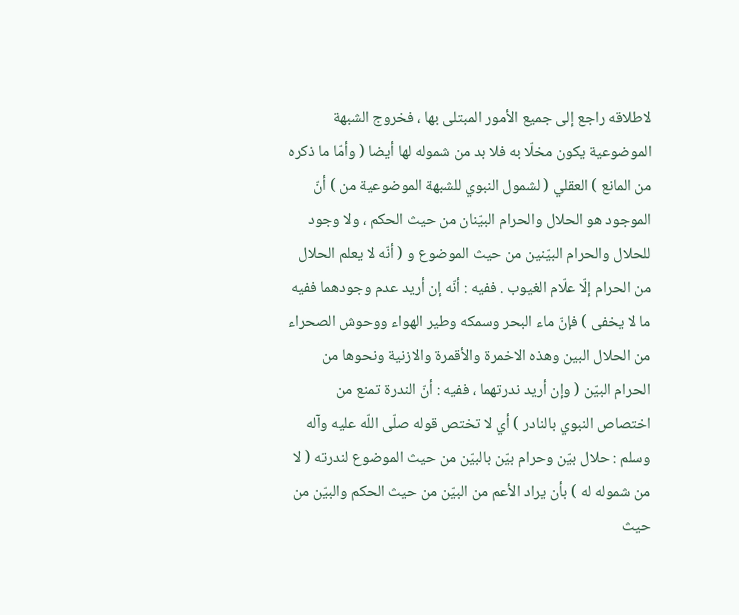لاطلاقه راجع إلى جميع الأمور المبتلى بها ، فخروج الشبهة الموضوعية يكون مخلّا به فلا بد من شموله لها أيضا ( وأمّا ما ذكره من المانع ) العقلي ( لشمول النبوي للشبهة الموضوعية من ) أنّ الموجود هو الحلال والحرام البيّنان من حيث الحكم ، ولا وجود للحلال والحرام البيّنين من حيث الموضوع و ( أنّه لا يعلم الحلال من الحرام إلّا علّام الغيوب . ففيه : أنّه إن أريد عدم وجودهما ففيه ما لا يخفى ) فإنّ ماء البحر وسمكه وطير الهواء ووحوش الصحراء من الحلال البين وهذه الاخمرة والأقمرة والازنية ونحوها من الحرام البيّن ( وإن أريد ندرتهما ، ففيه : أنّ الندرة تمنع من اختصاص النبوي بالنادر ) أي لا تختص قوله صلّى اللّه عليه وآله وسلم : حلال بيّن وحرام بيّن بالبيّن من حيث الموضوع لندرته ( لا من شموله له ) بأن يراد الأعم من البيّن من حيث الحكم والبيّن من حيث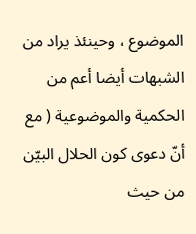الموضوع ، وحينئذ يراد من الشبهات أيضا أعم من الحكمية والموضوعية ( مع أنّ دعوى كون الحلال البيّن من حيث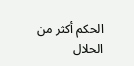الحكم أكثر من الحلال